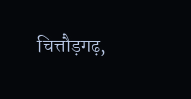चित्तौड़गढ़,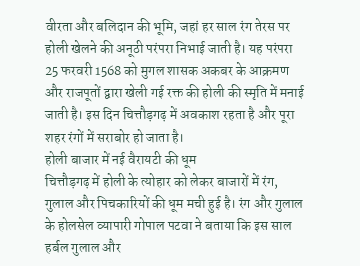वीरता और बलिदान की भूमि, जहां हर साल रंग तेरस पर होली खेलने की अनूठी परंपरा निभाई जाती है। यह परंपरा 25 फरवरी 1568 को मुगल शासक अकबर के आक्रमण और राजपूतों द्वारा खेली गई रक्त की होली की स्मृति में मनाई जाती है। इस दिन चित्तौड़गढ़ में अवकाश रहता है और पूरा शहर रंगों में सराबोर हो जाता है।
होली बाजार में नई वैरायटी की धूम
चित्तौड़गढ़ में होली के त्योहार को लेकर बाजारों में रंग, गुलाल और पिचकारियों की धूम मची हुई है। रंग और गुलाल के होलसेल व्यापारी गोपाल पटवा ने बताया कि इस साल हर्बल गुलाल और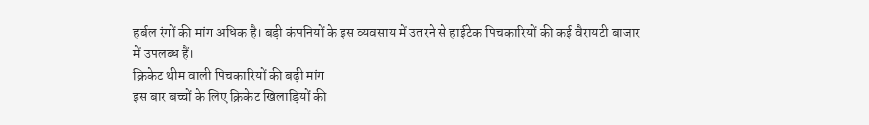हर्बल रंगों की मांग अधिक है। बड़ी कंपनियों के इस व्यवसाय में उतरने से हाईटेक पिचकारियों की कई वैरायटी बाजार में उपलब्ध हैं।
क्रिकेट थीम वाली पिचकारियों की बढ़ी मांग
इस बार बच्चों के लिए क्रिकेट खिलाड़ियों की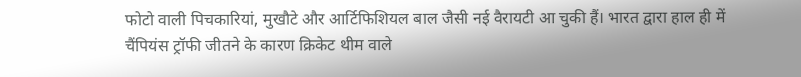फोटो वाली पिचकारियां, मुखौटे और आर्टिफिशियल बाल जैसी नई वैरायटी आ चुकी हैं। भारत द्वारा हाल ही में चैंपियंस ट्रॉफी जीतने के कारण क्रिकेट थीम वाले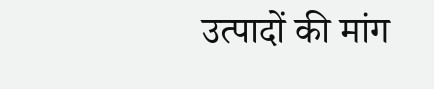उत्पादों की मांग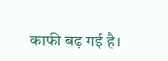काफी बढ़ गई है।